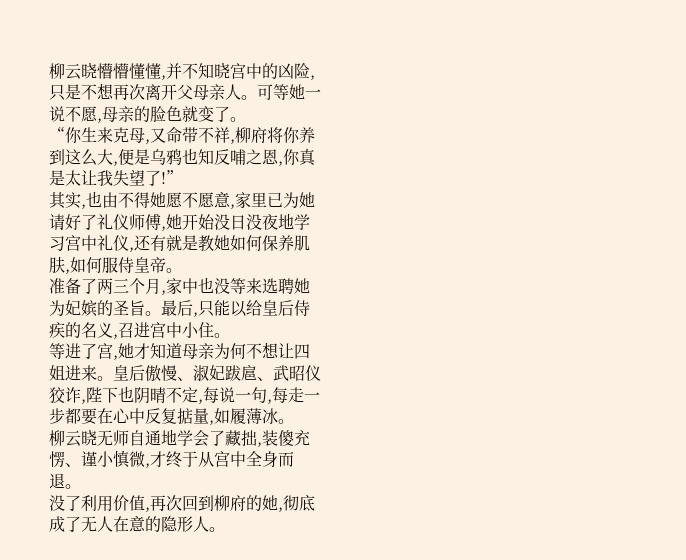柳云晓懵懵懂懂,并不知晓宫中的凶险,只是不想再次离开父母亲人。可等她一说不愿,母亲的脸色就变了。
“你生来克母,又命带不祥,柳府将你养到这么大,便是乌鸦也知反哺之恩,你真是太让我失望了!”
其实,也由不得她愿不愿意,家里已为她请好了礼仪师傅,她开始没日没夜地学习宫中礼仪,还有就是教她如何保养肌肤,如何服侍皇帝。
准备了两三个月,家中也没等来选聘她为妃嫔的圣旨。最后,只能以给皇后侍疾的名义,召进宫中小住。
等进了宫,她才知道母亲为何不想让四姐进来。皇后傲慢、淑妃跋扈、武昭仪狡诈,陛下也阴晴不定,每说一句,每走一步都要在心中反复掂量,如履薄冰。
柳云晓无师自通地学会了藏拙,装傻充愣、谨小慎微,才终于从宫中全身而退。
没了利用价值,再次回到柳府的她,彻底成了无人在意的隐形人。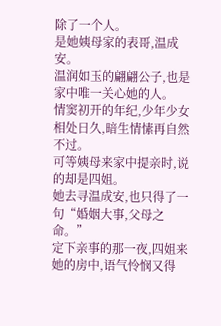除了一个人。
是她姨母家的表哥,温成安。
温润如玉的翩翩公子,也是家中唯一关心她的人。
情窦初开的年纪,少年少女相处日久,暗生情愫再自然不过。
可等姨母来家中提亲时,说的却是四姐。
她去寻温成安,也只得了一句“婚姻大事,父母之命。”
定下亲事的那一夜,四姐来她的房中,语气怜悯又得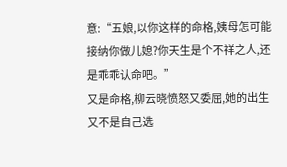意:“五娘,以你这样的命格,姨母怎可能接纳你做儿媳?你天生是个不祥之人,还是乖乖认命吧。”
又是命格,柳云晓愤怒又委屈,她的出生又不是自己选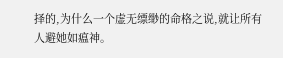择的,为什么一个虚无缥缈的命格之说,就让所有人避她如瘟神。